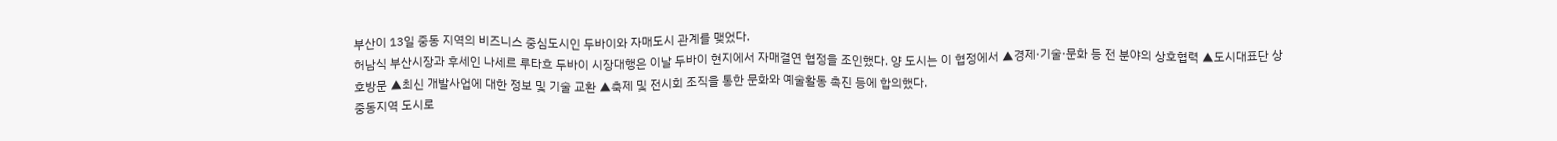부산이 13일 중동 지역의 비즈니스 중심도시인 두바이와 자매도시 관계를 맺었다.
허남식 부산시장과 후세인 나세르 루타흐 두바이 시장대행은 이날 두바이 현지에서 자매결연 협정을 조인했다. 양 도시는 이 협정에서 ▲경제·기술·문화 등 전 분야의 상호협력 ▲도시대표단 상호방문 ▲최신 개발사업에 대한 정보 및 기술 교환 ▲축제 및 전시회 조직을 통한 문화와 예술활동 촉진 등에 합의했다.
중동지역 도시로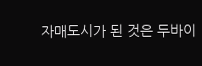자매도시가 된 것은 두바이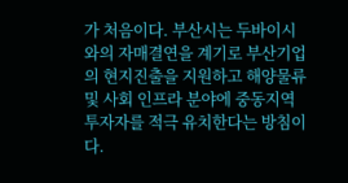가 처음이다. 부산시는 두바이시와의 자매결연을 계기로 부산기업의 현지진출을 지원하고 해양물류 및 사회 인프라 분야에 중동지역 투자자를 적극 유치한다는 방침이다.